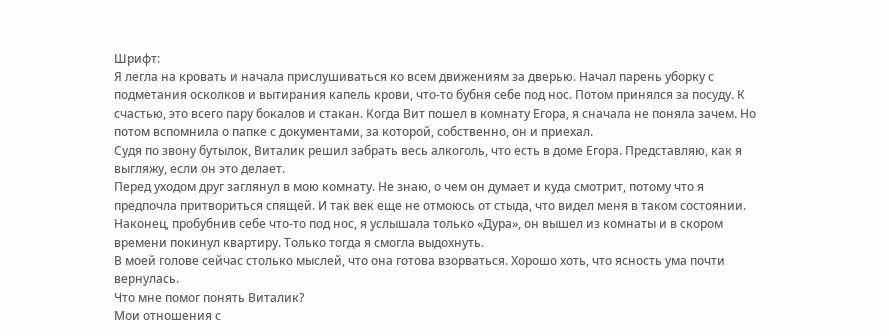Шрифт:
Я легла на кровать и начала прислушиваться ко всем движениям за дверью. Начал парень уборку с подметания осколков и вытирания капель крови, что-то бубня себе под нос. Потом принялся за посуду. К счастью, это всего пару бокалов и стакан. Когда Вит пошел в комнату Егора, я сначала не поняла зачем. Но потом вспомнила о папке с документами, за которой, собственно, он и приехал.
Судя по звону бутылок, Виталик решил забрать весь алкоголь, что есть в доме Егора. Представляю, как я выгляжу, если он это делает.
Перед уходом друг заглянул в мою комнату. Не знаю, о чем он думает и куда смотрит, потому что я предпочла притвориться спящей. И так век еще не отмоюсь от стыда, что видел меня в таком состоянии.
Наконец, пробубнив себе что-то под нос, я услышала только «Дура», он вышел из комнаты и в скором времени покинул квартиру. Только тогда я смогла выдохнуть.
В моей голове сейчас столько мыслей, что она готова взорваться. Хорошо хоть, что ясность ума почти вернулась.
Что мне помог понять Виталик?
Мои отношения с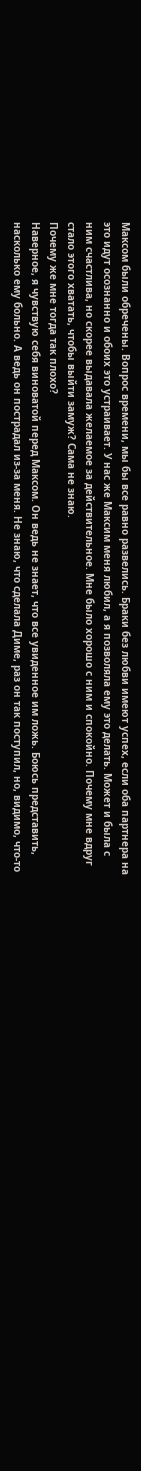Максом были обречены. Вопрос времени, мы бы все равно развелись. Браки без любви имеют успех, если оба партнера на это идут осознанно и обоих это устраивает. У нас же Максим меня любил, а я позволяла ему это делать. Может и была с ним счастлива, но скорее выдавала желаемое за действительное. Мне было хорошо с ним и спокойно. Почему мне вдруг стало этого хватать, чтобы выйти замуж? Сама не знаю.
Почему же мне тогда так плохо?
Наверное, я чувствую себя виноватой перед Максом. Он ведь не знает, что все увиденное им ложь. Боюсь представить, насколько ему больно. А ведь он пострадал из-за меня. Не знаю, что сделала Диме, раз он так поступил, но, видимо, что-то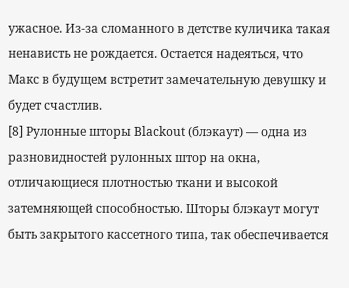ужасное. Из-за сломанного в детстве куличика такая ненависть не рождается. Остается надеяться, что Макс в будущем встретит замечательную девушку и будет счастлив.
[8] Рулонные шторы Blackout (блэкаут) — одна из разновидностей рулонных штор на окна, отличающиеся плотностью ткани и высокой затемняющей способностью. Шторы блэкаут могут быть закрытого кассетного типа, так обеспечивается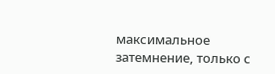максимальное затемнение, только с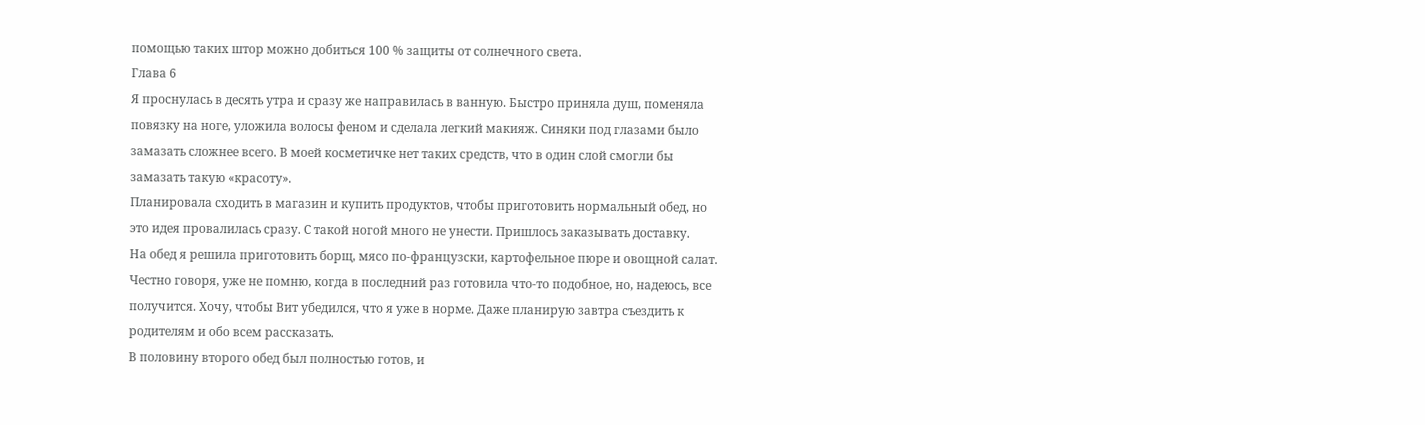помощью таких штор можно добиться 100 % защиты от солнечного света.
Глава 6
Я проснулась в десять утра и сразу же направилась в ванную. Быстро приняла душ, поменяла повязку на ноге, уложила волосы феном и сделала легкий макияж. Синяки под глазами было замазать сложнее всего. В моей косметичке нет таких средств, что в один слой смогли бы замазать такую «красоту».
Планировала сходить в магазин и купить продуктов, чтобы приготовить нормальный обед, но это идея провалилась сразу. С такой ногой много не унести. Пришлось заказывать доставку.
На обед я решила приготовить борщ, мясо по-французски, картофельное пюре и овощной салат. Честно говоря, уже не помню, когда в последний раз готовила что-то подобное, но, надеюсь, все получится. Хочу, чтобы Вит убедился, что я уже в норме. Даже планирую завтра съездить к родителям и обо всем рассказать.
В половину второго обед был полностью готов, и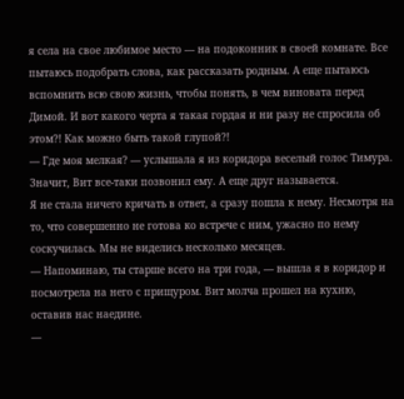я села на свое любимое место — на подоконник в своей комнате. Все пытаюсь подобрать слова, как рассказать родным. А еще пытаюсь вспомнить всю свою жизнь, чтобы понять, в чем виновата перед Димой. И вот какого черта я такая гордая и ни разу не спросила об этом?! Как можно быть такой глупой?!
— Где моя мелкая? — услышала я из коридора веселый голос Тимура. Значит, Вит все-таки позвонил ему. А еще друг называется.
Я не стала ничего кричать в ответ, а сразу пошла к нему. Несмотря на то, что совершенно не готова ко встрече с ним, ужасно по нему соскучилась. Мы не виделись несколько месяцев.
— Напоминаю, ты старше всего на три года, — вышла я в коридор и посмотрела на него с прищуром. Вит молча прошел на кухню, оставив нас наедине.
—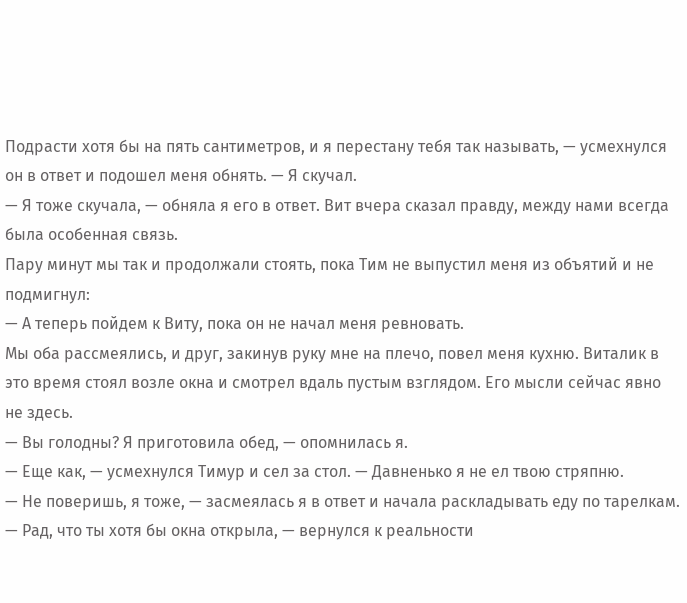Подрасти хотя бы на пять сантиметров, и я перестану тебя так называть, — усмехнулся он в ответ и подошел меня обнять. — Я скучал.
— Я тоже скучала, — обняла я его в ответ. Вит вчера сказал правду, между нами всегда была особенная связь.
Пару минут мы так и продолжали стоять, пока Тим не выпустил меня из объятий и не подмигнул:
— А теперь пойдем к Виту, пока он не начал меня ревновать.
Мы оба рассмеялись, и друг, закинув руку мне на плечо, повел меня кухню. Виталик в это время стоял возле окна и смотрел вдаль пустым взглядом. Его мысли сейчас явно не здесь.
— Вы голодны? Я приготовила обед, — опомнилась я.
— Еще как, — усмехнулся Тимур и сел за стол. — Давненько я не ел твою стряпню.
— Не поверишь, я тоже, — засмеялась я в ответ и начала раскладывать еду по тарелкам.
— Рад, что ты хотя бы окна открыла, — вернулся к реальности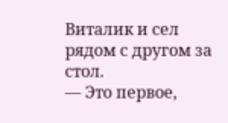Виталик и сел рядом с другом за стол.
— Это первое,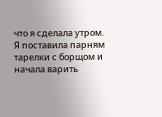что я сделала утром.
Я поставила парням тарелки с борщом и начала варить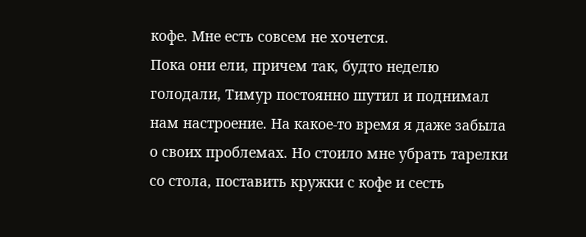кофе. Мне есть совсем не хочется.
Пока они ели, причем так, будто неделю голодали, Тимур постоянно шутил и поднимал нам настроение. На какое-то время я даже забыла о своих проблемах. Но стоило мне убрать тарелки со стола, поставить кружки с кофе и сесть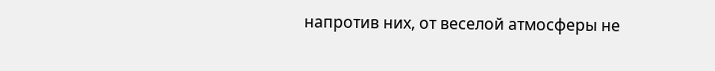напротив них, от веселой атмосферы не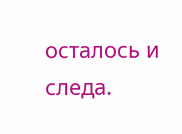осталось и следа.